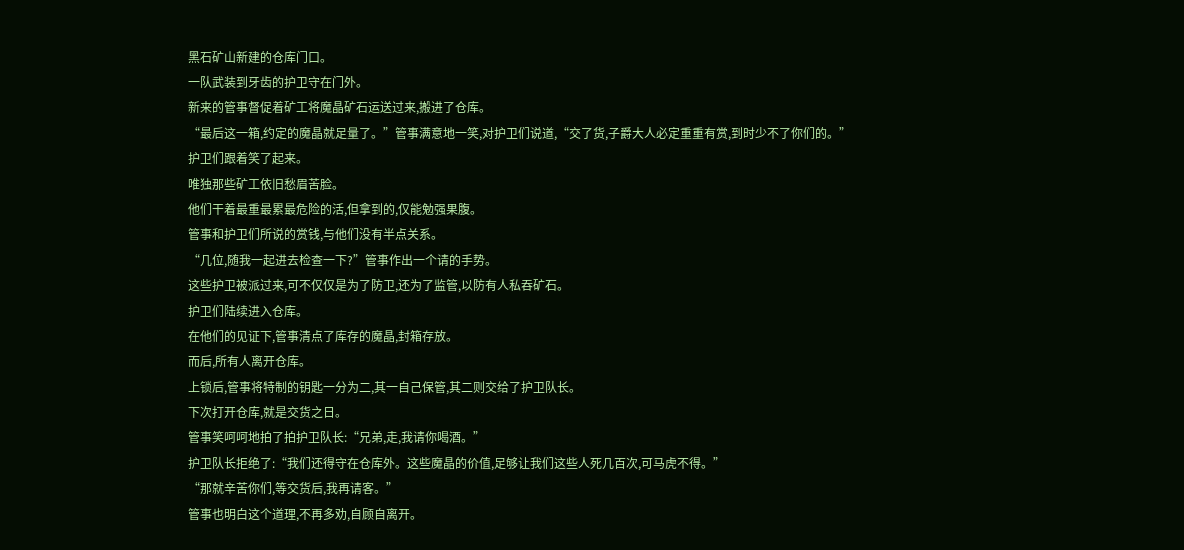黑石矿山新建的仓库门口。
一队武装到牙齿的护卫守在门外。
新来的管事督促着矿工将魔晶矿石运送过来,搬进了仓库。
“最后这一箱,约定的魔晶就足量了。”管事满意地一笑,对护卫们说道,“交了货,子爵大人必定重重有赏,到时少不了你们的。”
护卫们跟着笑了起来。
唯独那些矿工依旧愁眉苦脸。
他们干着最重最累最危险的活,但拿到的,仅能勉强果腹。
管事和护卫们所说的赏钱,与他们没有半点关系。
“几位,随我一起进去检查一下?”管事作出一个请的手势。
这些护卫被派过来,可不仅仅是为了防卫,还为了监管,以防有人私吞矿石。
护卫们陆续进入仓库。
在他们的见证下,管事清点了库存的魔晶,封箱存放。
而后,所有人离开仓库。
上锁后,管事将特制的钥匙一分为二,其一自己保管,其二则交给了护卫队长。
下次打开仓库,就是交货之日。
管事笑呵呵地拍了拍护卫队长:“兄弟,走,我请你喝酒。”
护卫队长拒绝了:“我们还得守在仓库外。这些魔晶的价值,足够让我们这些人死几百次,可马虎不得。”
“那就辛苦你们,等交货后,我再请客。”
管事也明白这个道理,不再多劝,自顾自离开。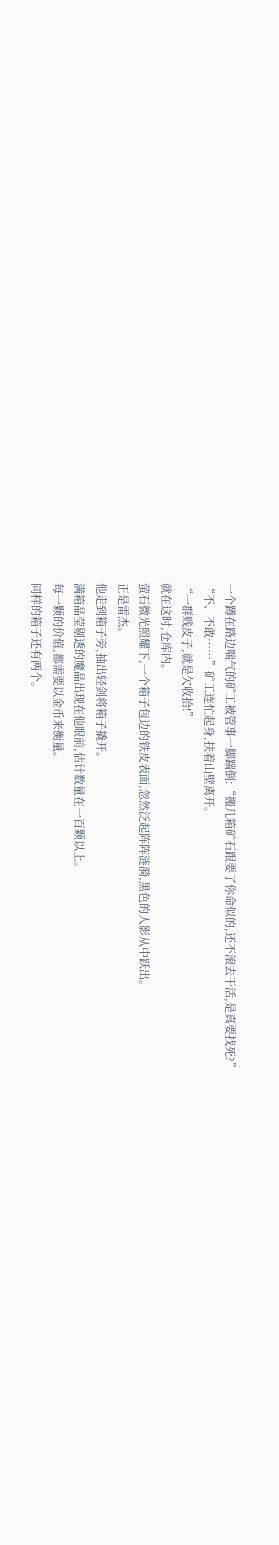一个蹲在路边喘气的矿工被管事一脚踹倒:“搬几箱矿石跟要了你命似的,还不滚去干活,是真要找死?”
“不、不敢……”矿工连忙起身,扶着山壁离开。
“一群贱皮子,就是欠收拾!”
就在这时,仓库内。
萤石微光照耀下,一个箱子包边的铁皮表面,忽然泛起阵阵涟漪,黑色的人影从中跃出。
正是雷杰。
他走到箱子旁,抽出轻剑将箱子撬开。
满箱晶莹剔透的魔晶出现在他眼前,估计数量在一百颗以上。
每一颗的价值,都需要以金币来衡量。
同样的箱子还有两个。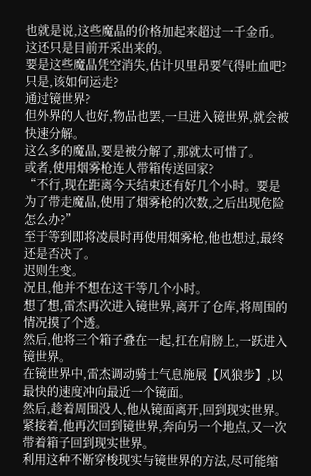也就是说,这些魔晶的价格加起来超过一千金币。
这还只是目前开采出来的。
要是这些魔晶凭空消失,估计贝里昂要气得吐血吧?
只是,该如何运走?
通过镜世界?
但外界的人也好,物品也罢,一旦进入镜世界,就会被快速分解。
这么多的魔晶,要是被分解了,那就太可惜了。
或者,使用烟雾枪连人带箱传送回家?
“不行,现在距离今天结束还有好几个小时。要是为了带走魔晶,使用了烟雾枪的次数,之后出现危险怎么办?”
至于等到即将凌晨时再使用烟雾枪,他也想过,最终还是否决了。
迟则生变。
况且,他并不想在这干等几个小时。
想了想,雷杰再次进入镜世界,离开了仓库,将周围的情况摸了个透。
然后,他将三个箱子叠在一起,扛在肩膀上,一跃进入镜世界。
在镜世界中,雷杰调动骑士气息施展【风狼步】,以最快的速度冲向最近一个镜面。
然后,趁着周围没人,他从镜面离开,回到现实世界。
紧接着,他再次回到镜世界,奔向另一个地点,又一次带着箱子回到现实世界。
利用这种不断穿梭现实与镜世界的方法,尽可能缩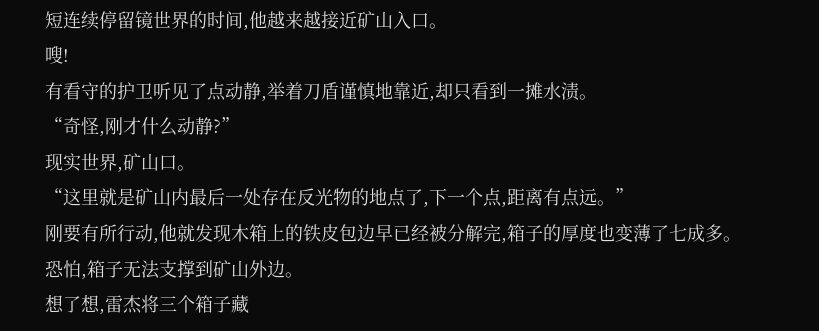短连续停留镜世界的时间,他越来越接近矿山入口。
嗖!
有看守的护卫听见了点动静,举着刀盾谨慎地靠近,却只看到一摊水渍。
“奇怪,刚才什么动静?”
现实世界,矿山口。
“这里就是矿山内最后一处存在反光物的地点了,下一个点,距离有点远。”
刚要有所行动,他就发现木箱上的铁皮包边早已经被分解完,箱子的厚度也变薄了七成多。
恐怕,箱子无法支撑到矿山外边。
想了想,雷杰将三个箱子藏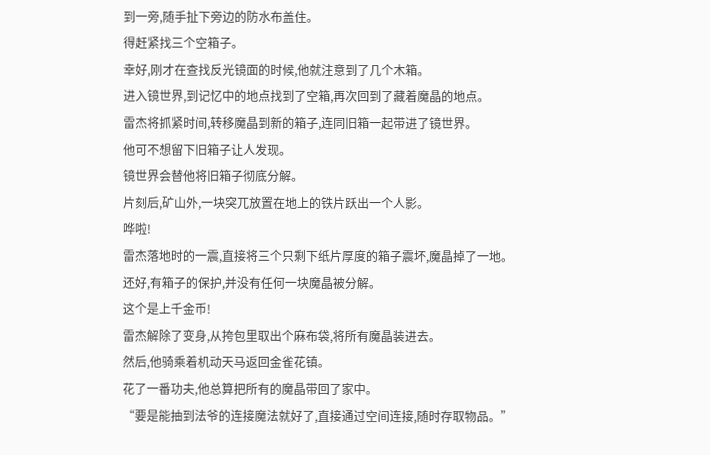到一旁,随手扯下旁边的防水布盖住。
得赶紧找三个空箱子。
幸好,刚才在查找反光镜面的时候,他就注意到了几个木箱。
进入镜世界,到记忆中的地点找到了空箱,再次回到了藏着魔晶的地点。
雷杰将抓紧时间,转移魔晶到新的箱子,连同旧箱一起带进了镜世界。
他可不想留下旧箱子让人发现。
镜世界会替他将旧箱子彻底分解。
片刻后,矿山外,一块突兀放置在地上的铁片跃出一个人影。
哗啦!
雷杰落地时的一震,直接将三个只剩下纸片厚度的箱子震坏,魔晶掉了一地。
还好,有箱子的保护,并没有任何一块魔晶被分解。
这个是上千金币!
雷杰解除了变身,从挎包里取出个麻布袋,将所有魔晶装进去。
然后,他骑乘着机动天马返回金雀花镇。
花了一番功夫,他总算把所有的魔晶带回了家中。
“要是能抽到法爷的连接魔法就好了,直接通过空间连接,随时存取物品。”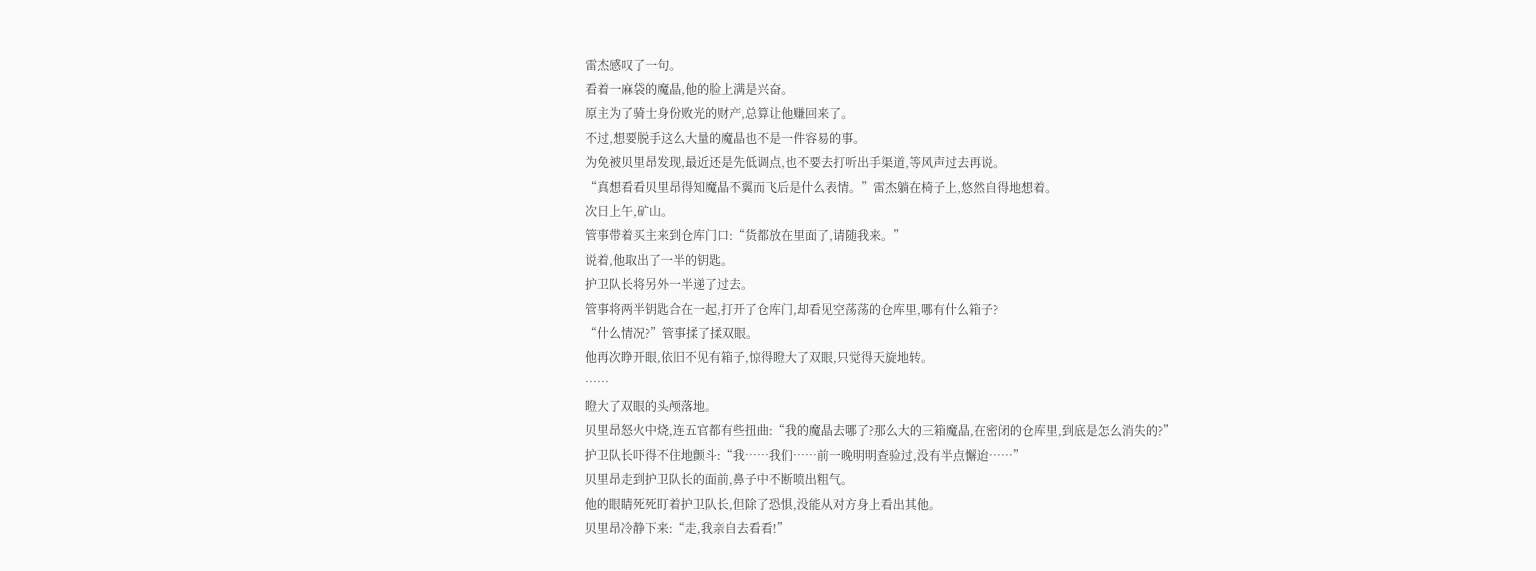雷杰感叹了一句。
看着一麻袋的魔晶,他的脸上满是兴奋。
原主为了骑士身份败光的财产,总算让他赚回来了。
不过,想要脱手这么大量的魔晶也不是一件容易的事。
为免被贝里昂发现,最近还是先低调点,也不要去打听出手渠道,等风声过去再说。
“真想看看贝里昂得知魔晶不翼而飞后是什么表情。”雷杰躺在椅子上,悠然自得地想着。
次日上午,矿山。
管事带着买主来到仓库门口:“货都放在里面了,请随我来。”
说着,他取出了一半的钥匙。
护卫队长将另外一半递了过去。
管事将两半钥匙合在一起,打开了仓库门,却看见空荡荡的仓库里,哪有什么箱子?
“什么情况?”管事揉了揉双眼。
他再次睁开眼,依旧不见有箱子,惊得瞪大了双眼,只觉得天旋地转。
……
瞪大了双眼的头颅落地。
贝里昂怒火中烧,连五官都有些扭曲:“我的魔晶去哪了?那么大的三箱魔晶,在密闭的仓库里,到底是怎么消失的?”
护卫队长吓得不住地颤斗:“我……我们……前一晚明明查验过,没有半点懈迨……”
贝里昂走到护卫队长的面前,鼻子中不断喷出粗气。
他的眼睛死死盯着护卫队长,但除了恐惧,没能从对方身上看出其他。
贝里昂冷静下来:“走,我亲自去看看!”